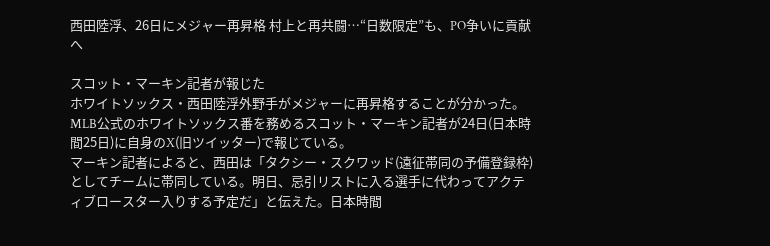西田陸浮、26日にメジャー再昇格 村上と再共闘…“日数限定”も、PO争いに貢献へ

スコット・マーキン記者が報じた
ホワイトソックス・西田陸浮外野手がメジャーに再昇格することが分かった。MLB公式のホワイトソックス番を務めるスコット・マーキン記者が24日(日本時間25日)に自身のX(旧ツイッター)で報じている。
マーキン記者によると、西田は「タクシー・スクワッド(遠征帯同の予備登録枠)としてチームに帯同している。明日、忌引リストに入る選手に代わってアクティブロースター入りする予定だ」と伝えた。日本時間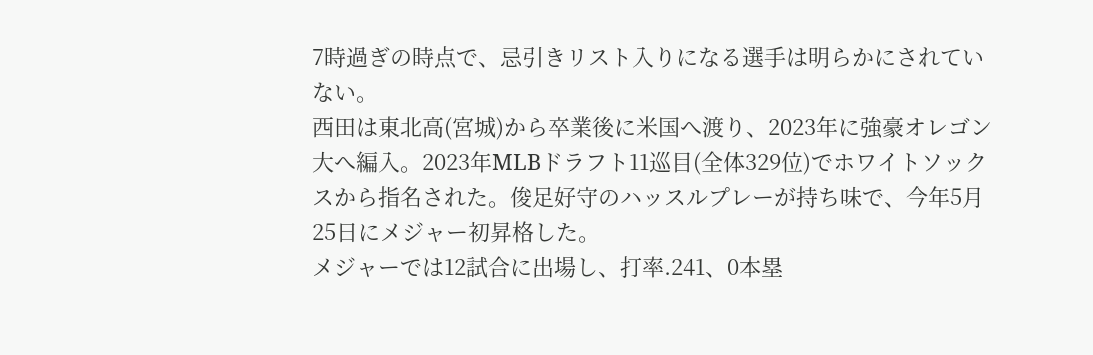7時過ぎの時点で、忌引きリスト入りになる選手は明らかにされていない。
西田は東北高(宮城)から卒業後に米国へ渡り、2023年に強豪オレゴン大へ編入。2023年MLBドラフト11巡目(全体329位)でホワイトソックスから指名された。俊足好守のハッスルプレーが持ち味で、今年5月25日にメジャー初昇格した。
メジャーでは12試合に出場し、打率.241、0本塁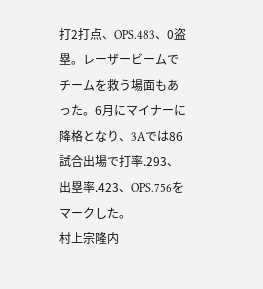打2打点、OPS.483、0盗塁。レーザービームでチームを救う場面もあった。6月にマイナーに降格となり、3Aでは86試合出場で打率.293、出塁率.423、OPS.756をマークした。
村上宗隆内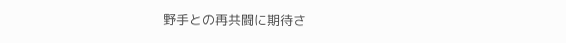野手との再共闘に期待さ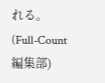れる。
(Full-Count編集部)